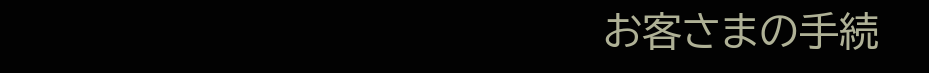お客さまの手続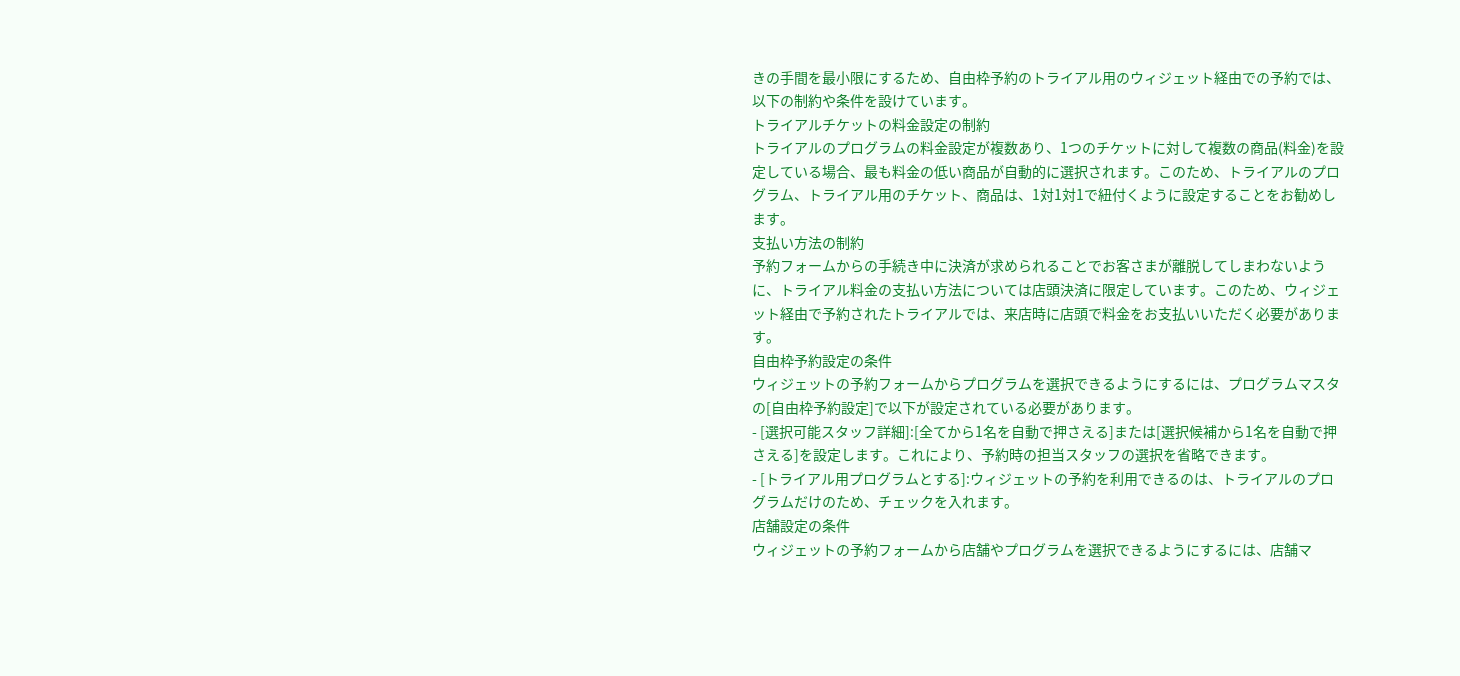きの手間を最小限にするため、自由枠予約のトライアル用のウィジェット経由での予約では、以下の制約や条件を設けています。
トライアルチケットの料金設定の制約
トライアルのプログラムの料金設定が複数あり、1つのチケットに対して複数の商品(料金)を設定している場合、最も料金の低い商品が自動的に選択されます。このため、トライアルのプログラム、トライアル用のチケット、商品は、1対1対1で紐付くように設定することをお勧めします。
支払い方法の制約
予約フォームからの手続き中に決済が求められることでお客さまが離脱してしまわないように、トライアル料金の支払い方法については店頭決済に限定しています。このため、ウィジェット経由で予約されたトライアルでは、来店時に店頭で料金をお支払いいただく必要があります。
自由枠予約設定の条件
ウィジェットの予約フォームからプログラムを選択できるようにするには、プログラムマスタの[自由枠予約設定]で以下が設定されている必要があります。
- [選択可能スタッフ詳細]:[全てから1名を自動で押さえる]または[選択候補から1名を自動で押さえる]を設定します。これにより、予約時の担当スタッフの選択を省略できます。
- [トライアル用プログラムとする]:ウィジェットの予約を利用できるのは、トライアルのプログラムだけのため、チェックを入れます。
店舗設定の条件
ウィジェットの予約フォームから店舗やプログラムを選択できるようにするには、店舗マ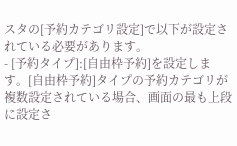スタの[予約カテゴリ設定]で以下が設定されている必要があります。
- [予約タイプ]:[自由枠予約]を設定します。[自由枠予約]タイプの予約カテゴリが複数設定されている場合、画面の最も上段に設定さ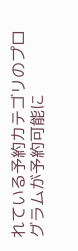れている予約カテゴリのプログラムが予約可能に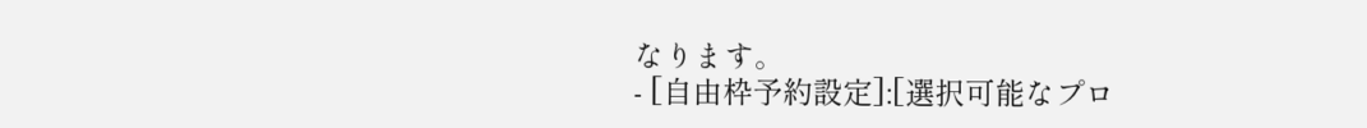なります。
- [自由枠予約設定]:[選択可能なプロ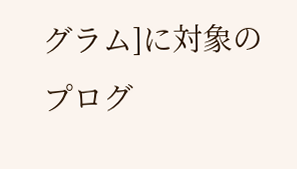グラム]に対象のプログ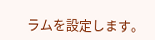ラムを設定します。